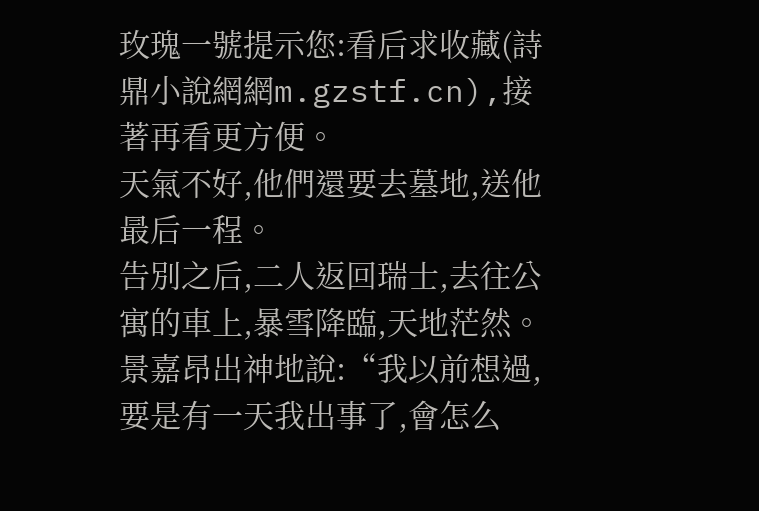玫瑰一號提示您:看后求收藏(詩鼎小說網網m.gzstf.cn),接著再看更方便。
天氣不好,他們還要去墓地,送他最后一程。
告別之后,二人返回瑞士,去往公寓的車上,暴雪降臨,天地茫然。
景嘉昂出神地說:“我以前想過,要是有一天我出事了,會怎么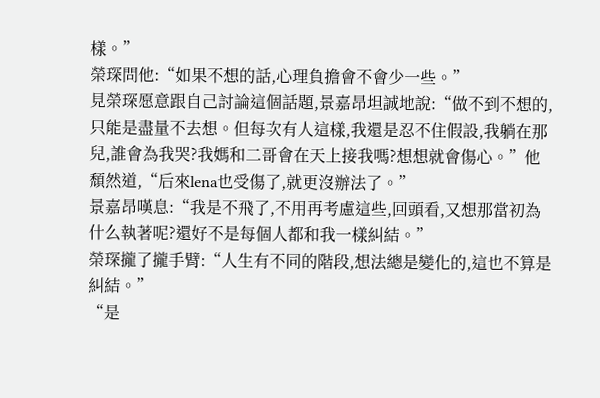樣。”
榮琛問他:“如果不想的話,心理負擔會不會少一些。”
見榮琛愿意跟自己討論這個話題,景嘉昂坦誠地說:“做不到不想的,只能是盡量不去想。但每次有人這樣,我還是忍不住假設,我躺在那兒,誰會為我哭?我媽和二哥會在天上接我嗎?想想就會傷心。”他頹然道,“后來lena也受傷了,就更沒辦法了。”
景嘉昂嘆息:“我是不飛了,不用再考慮這些,回頭看,又想那當初為什么執著呢?還好不是每個人都和我一樣糾結。”
榮琛攏了攏手臂:“人生有不同的階段,想法總是變化的,這也不算是糾結。”
“是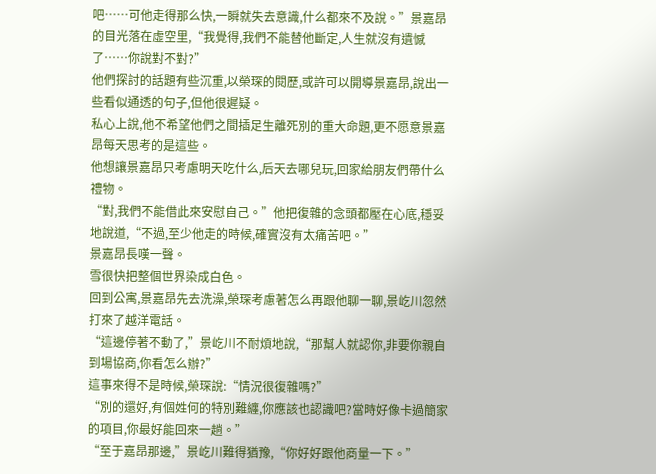吧……可他走得那么快,一瞬就失去意識,什么都來不及說。”景嘉昂的目光落在虛空里,“我覺得,我們不能替他斷定,人生就沒有遺憾了……你說對不對?”
他們探討的話題有些沉重,以榮琛的閱歷,或許可以開導景嘉昂,說出一些看似通透的句子,但他很遲疑。
私心上說,他不希望他們之間插足生離死別的重大命題,更不愿意景嘉昂每天思考的是這些。
他想讓景嘉昂只考慮明天吃什么,后天去哪兒玩,回家給朋友們帶什么禮物。
“對,我們不能借此來安慰自己。”他把復雜的念頭都壓在心底,穩妥地說道,“不過,至少他走的時候,確實沒有太痛苦吧。”
景嘉昂長嘆一聲。
雪很快把整個世界染成白色。
回到公寓,景嘉昂先去洗澡,榮琛考慮著怎么再跟他聊一聊,景屹川忽然打來了越洋電話。
“這邊停著不動了,”景屹川不耐煩地說,“那幫人就認你,非要你親自到場協商,你看怎么辦?”
這事來得不是時候,榮琛說:“情況很復雜嗎?”
“別的還好,有個姓何的特別難纏,你應該也認識吧?當時好像卡過簡家的項目,你最好能回來一趟。”
“至于嘉昂那邊,”景屹川難得猶豫,“你好好跟他商量一下。”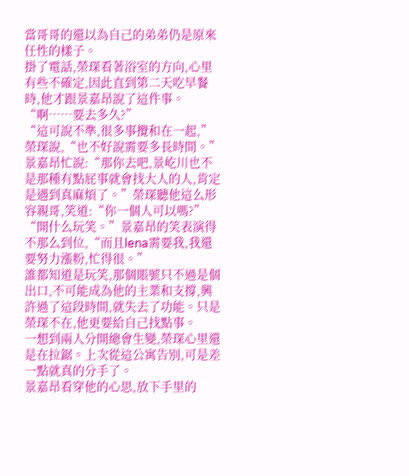當哥哥的還以為自己的弟弟仍是原來任性的樣子。
掛了電話,榮琛看著浴室的方向,心里有些不確定,因此直到第二天吃早餐時,他才跟景嘉昂說了這件事。
“啊……要去多久?”
“這可說不準,很多事攪和在一起,”榮琛說,“也不好說需要多長時間。”
景嘉昂忙說:“那你去吧,景屹川也不是那種有點屁事就會找大人的人,肯定是遇到真麻煩了。”榮琛聽他這么形容親哥,笑道:“你一個人可以嗎?”
“開什么玩笑。”景嘉昂的笑表演得不那么到位,“而且lena需要我,我還要努力漲粉,忙得很。”
誰都知道是玩笑,那個賬號只不過是個出口,不可能成為他的主業和支撐,興許過了這段時間,就失去了功能。只是榮琛不在,他更要給自己找點事。
一想到兩人分開總會生變,榮琛心里還是在拉鋸。上次從這公寓告別,可是差一點就真的分手了。
景嘉昂看穿他的心思,放下手里的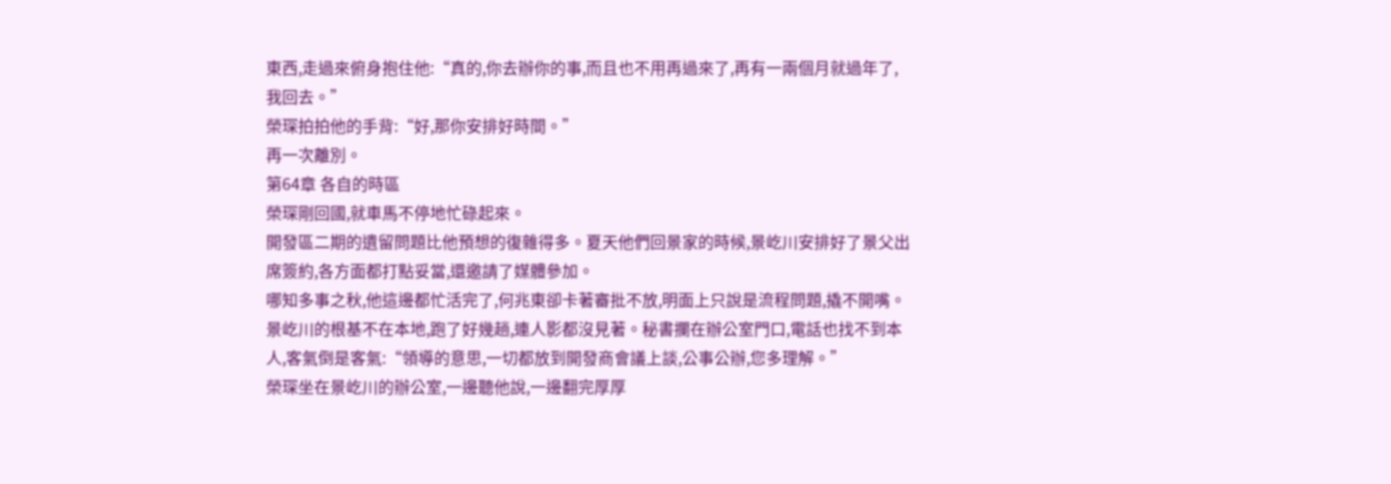東西,走過來俯身抱住他:“真的,你去辦你的事,而且也不用再過來了,再有一兩個月就過年了,我回去。”
榮琛拍拍他的手背:“好,那你安排好時間。”
再一次離別。
第64章 各自的時區
榮琛剛回國,就車馬不停地忙碌起來。
開發區二期的遺留問題比他預想的復雜得多。夏天他們回景家的時候,景屹川安排好了景父出席簽約,各方面都打點妥當,還邀請了媒體參加。
哪知多事之秋,他這邊都忙活完了,何兆東卻卡著審批不放,明面上只說是流程問題,撬不開嘴。
景屹川的根基不在本地,跑了好幾趟,連人影都沒見著。秘書攔在辦公室門口,電話也找不到本人,客氣倒是客氣:“領導的意思,一切都放到開發商會議上談,公事公辦,您多理解。”
榮琛坐在景屹川的辦公室,一邊聽他說,一邊翻完厚厚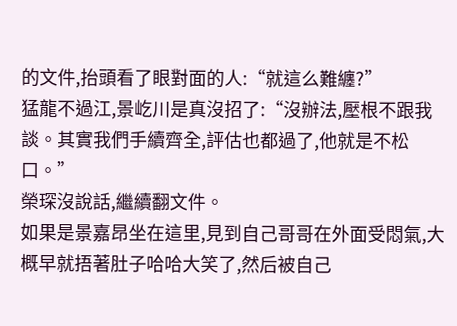的文件,抬頭看了眼對面的人:“就這么難纏?”
猛龍不過江,景屹川是真沒招了:“沒辦法,壓根不跟我談。其實我們手續齊全,評估也都過了,他就是不松口。”
榮琛沒說話,繼續翻文件。
如果是景嘉昂坐在這里,見到自己哥哥在外面受悶氣,大概早就捂著肚子哈哈大笑了,然后被自己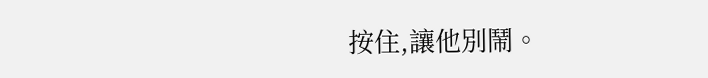按住,讓他別鬧。